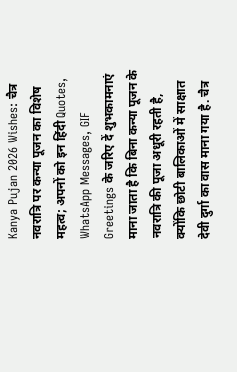Kanya Pujan 2026 Wishes: चैत्र नवरात्रि पर कन्या पूजन का विशेष महत्व; अपनों को इन हिंदी Quotes, WhatsApp Messages, GIF Greetings के जरिए दें शुभकामनाएं
माना जाता है कि बिना कन्या पूजन के नवरात्रि की पूजा अधूरी रहती है, क्योंकि छोटी बालिकाओं में साक्षात देवी दुर्गा का वास माना गया है. चैत्र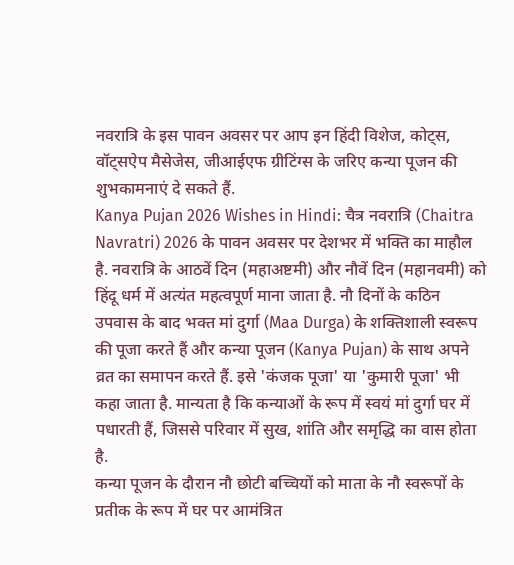नवरात्रि के इस पावन अवसर पर आप इन हिंदी विशेज, कोट्स, वॉट्सऐप मैसेजेस, जीआईएफ ग्रीटिंग्स के जरिए कन्या पूजन की शुभकामनाएं दे सकते हैं.
Kanya Pujan 2026 Wishes in Hindi: चैत्र नवरात्रि (Chaitra Navratri) 2026 के पावन अवसर पर देशभर में भक्ति का माहौल है. नवरात्रि के आठवें दिन (महाअष्टमी) और नौवें दिन (महानवमी) को हिंदू धर्म में अत्यंत महत्वपूर्ण माना जाता है. नौ दिनों के कठिन उपवास के बाद भक्त मां दुर्गा (Maa Durga) के शक्तिशाली स्वरूप की पूजा करते हैं और कन्या पूजन (Kanya Pujan) के साथ अपने व्रत का समापन करते हैं. इसे 'कंजक पूजा' या 'कुमारी पूजा' भी कहा जाता है. मान्यता है कि कन्याओं के रूप में स्वयं मां दुर्गा घर में पधारती हैं, जिससे परिवार में सुख, शांति और समृद्धि का वास होता है.
कन्या पूजन के दौरान नौ छोटी बच्चियों को माता के नौ स्वरूपों के प्रतीक के रूप में घर पर आमंत्रित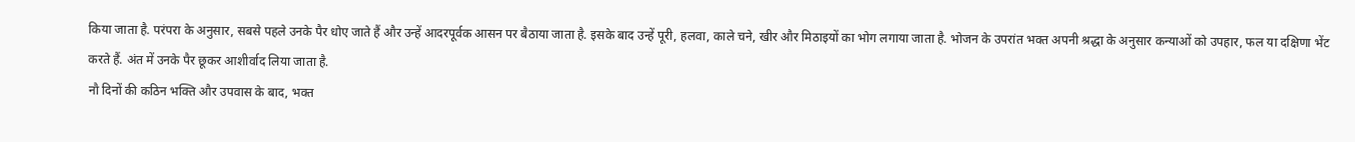किया जाता है. परंपरा के अनुसार, सबसे पहले उनके पैर धोए जाते हैं और उन्हें आदरपूर्वक आसन पर बैठाया जाता है. इसके बाद उन्हें पूरी, हलवा, काले चने, खीर और मिठाइयों का भोग लगाया जाता है. भोजन के उपरांत भक्त अपनी श्रद्धा के अनुसार कन्याओं को उपहार, फल या दक्षिणा भेंट करते हैं. अंत में उनके पैर छूकर आशीर्वाद लिया जाता है.
नौ दिनों की कठिन भक्ति और उपवास के बाद, भक्त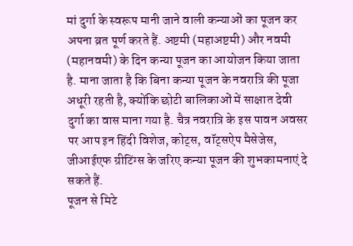मां दुर्गा के स्वरूप मानी जाने वाली कन्याओं का पूजन कर अपना व्रत पूर्ण करते हैं. अष्टमी (महाअष्टमी) और नवमी (महानवमी) के दिन कन्या पूजन का आयोजन किया जाता है. माना जाता है कि बिना कन्या पूजन के नवरात्रि की पूजा अधूरी रहती है, क्योंकि छोटी बालिकाओं में साक्षात देवी दुर्गा का वास माना गया है. चैत्र नवरात्रि के इस पावन अवसर पर आप इन हिंदी विशेज, कोट्स, वॉट्सऐप मैसेजेस, जीआईएफ ग्रीटिंग्स के जरिए कन्या पूजन की शुभकामनाएं दे सकते हैं.
पूजन से मिटे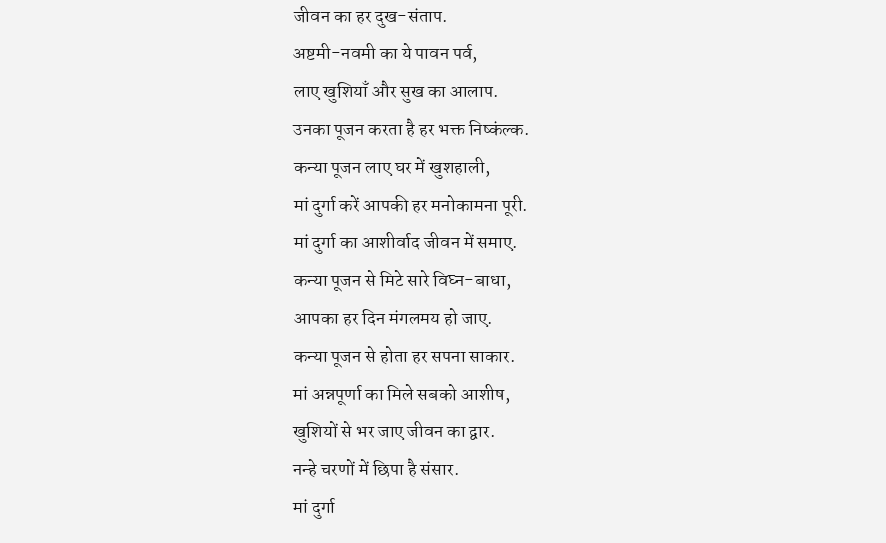जीवन का हर दुख-संताप.
अष्टमी-नवमी का ये पावन पर्व,
लाए खुशियाँ और सुख का आलाप.
उनका पूजन करता है हर भक्त निष्कंल्क.
कन्या पूजन लाए घर में खुशहाली,
मां दुर्गा करें आपकी हर मनोकामना पूरी.
मां दुर्गा का आशीर्वाद जीवन में समाए.
कन्या पूजन से मिटे सारे विघ्न-बाधा,
आपका हर दिन मंगलमय हो जाए.
कन्या पूजन से होता हर सपना साकार.
मां अन्नपूर्णा का मिले सबको आशीष,
खुशियों से भर जाए जीवन का द्वार.
नन्हे चरणों में छिपा है संसार.
मां दुर्गा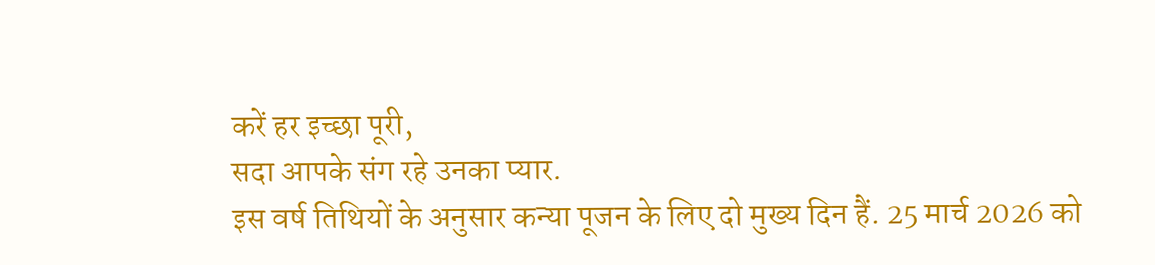करें हर इच्छा पूरी,
सदा आपके संग रहे उनका प्यार.
इस वर्ष तिथियों के अनुसार कन्या पूजन के लिए दो मुख्य दिन हैं. 25 मार्च 2026 को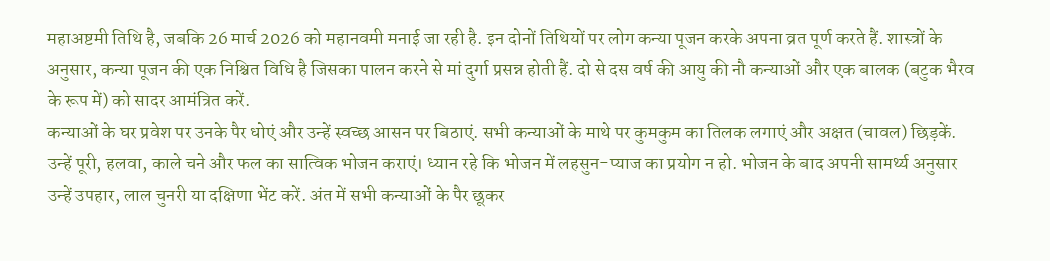महाअष्टमी तिथि है, जबकि 26 मार्च 2026 को महानवमी मनाई जा रही है. इन दोनों तिथियों पर लोग कन्या पूजन करके अपना व्रत पूर्ण करते हैं. शास्त्रों के अनुसार, कन्या पूजन की एक निश्चित विधि है जिसका पालन करने से मां दुर्गा प्रसन्न होती हैं. दो से दस वर्ष की आयु की नौ कन्याओं और एक बालक (बटुक भैरव के रूप में) को सादर आमंत्रित करें.
कन्याओं के घर प्रवेश पर उनके पैर धोएं और उन्हें स्वच्छ आसन पर बिठाएं. सभी कन्याओं के माथे पर कुमकुम का तिलक लगाएं और अक्षत (चावल) छिड़कें. उन्हें पूरी, हलवा, काले चने और फल का सात्विक भोजन कराएं। ध्यान रहे कि भोजन में लहसुन-प्याज का प्रयोग न हो. भोजन के बाद अपनी सामर्थ्य अनुसार उन्हें उपहार, लाल चुनरी या दक्षिणा भेंट करें. अंत में सभी कन्याओं के पैर छूकर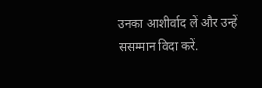उनका आशीर्वाद लें और उन्हें ससम्मान विदा करें.